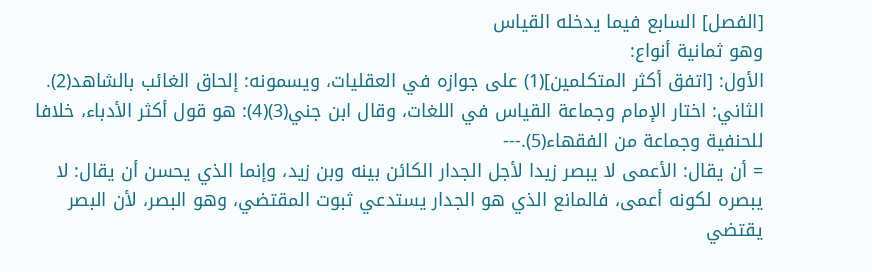[الفصل] السابع فيما يدخله القياس
وهو ثمانية أنواع:
الأول: [اتفق أكثر المتكلمين](1) على جوازه في العقليات، ويسمونه: إلحاق الغائب بالشاهد(2).
الثاني: اختار الإمام وجماعة القياس في اللغات، وقال ابن جني(3)(4): هو قول أكثر الأدباء، خلافا للحنفية وجماعة من الفقهاء(5).---
= أن يقال: الأعمى لا يبصر زيدا لأجل الجدار الكائن بينه وبن زيد، وإنما الذي يحسن أن يقال: لا يبصره لكونه أعمى، فالمانع الذي هو الجدار يستدعي ثبوت المقتضي، وهو البصر، لأن البصر يقتضي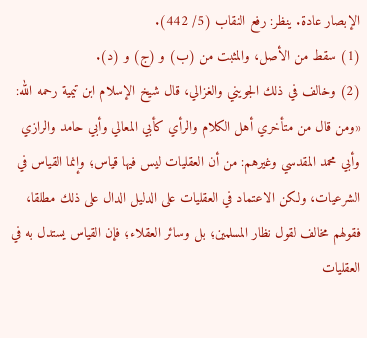الإبصار عادة. ينظر: رفع النقاب (5/ 442).
(1) سقط من الأصل، والمثبت من (ب) و (ج) و (د).
(2) وخالف في ذلك الجويني والغزالي، قال شيخ الإسلام ابن تيمية رحمه الله: «ومن قال من متأخري أهل الكلام والرأي كأبي المعالي وأبي حامد والرازي وأبي محمد المقدسي وغيرهم: من أن العقليات ليس فيها قياس؛ وإنما القياس في الشرعيات، ولكن الاعتماد في العقليات على الدليل الدال على ذلك مطلقا، فقولهم مخالف لقول نظار المسلمين؛ بل وسائر العقلاء؛ فإن القياس يستدل به في العقليات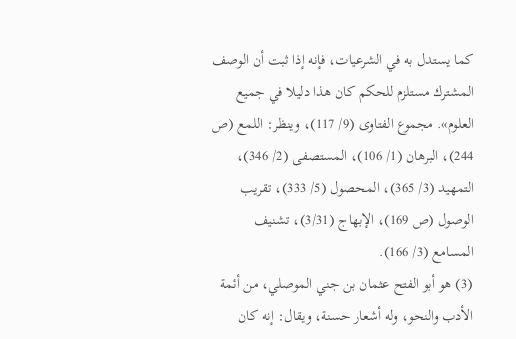كما يستدل به في الشرعيات، فإنه إذا ثبت أن الوصف المشترك مستلزم للحكم كان هذا دليلا في جميع العلوم». مجموع الفتاوى (9/ 117)، وينظر: اللمع (ص 244)، البرهان (1/ 106)، المستصفى (2/ 346)، التمهيد (3/ 365)، المحصول (5/ 333)، تقريب الوصول (ص 169)، الإبهاج (3/31)، تشنيف المسامع (3/ 166).
(3) هو أبو الفتح عثمان بن جني الموصلي، من أئمة الأدب والنحو، وله أشعار حسنة، ويقال: إنه كان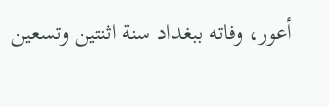أعور، وفاته ببغداد سنة اثنتين وتسعين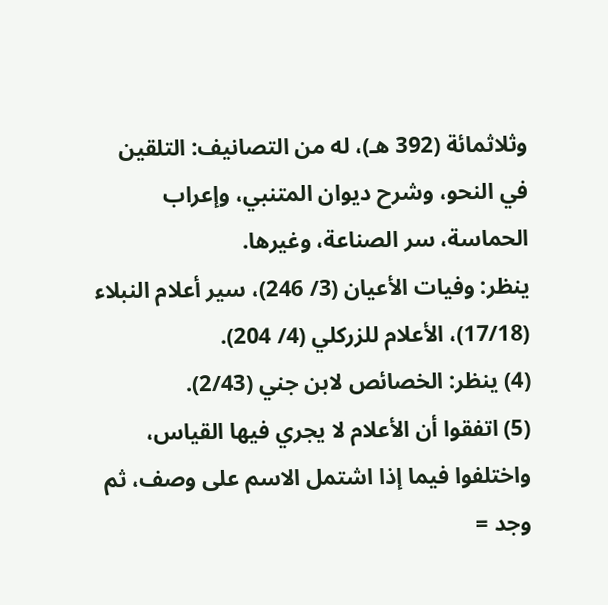وثلاثمائة (392 هـ)، له من التصانيف: التلقين في النحو، وشرح ديوان المتنبي، وإعراب الحماسة، سر الصناعة، وغيرها.
ينظر: وفيات الأعيان (3/ 246)، سير أعلام النبلاء (17/18)، الأعلام للزركلي (4/ 204).
(4) ينظر: الخصائص لابن جني (2/43).
(5) اتفقوا أن الأعلام لا يجري فيها القياس، واختلفوا فيما إذا اشتمل الاسم على وصف، ثم وجد =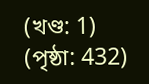(খণ্ড: 1) (পৃষ্ঠা: 432)